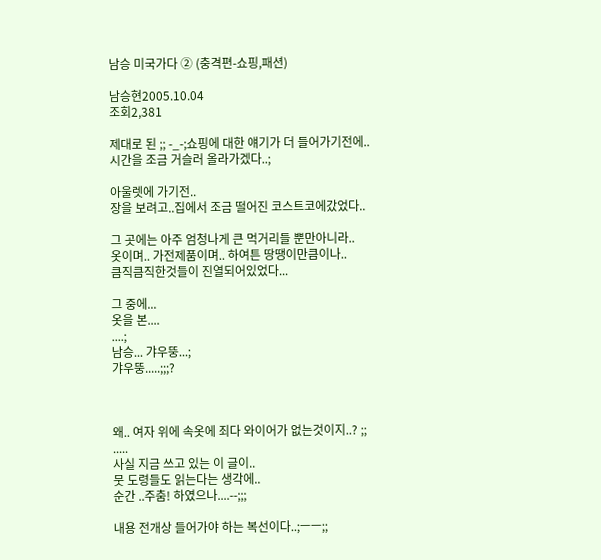남승 미국가다 ② (충격편-쇼핑,패션)

남승현2005.10.04
조회2,381

제대로 된 ;; -_-;쇼핑에 대한 얘기가 더 들어가기전에..
시간을 조금 거슬러 올라가겠다..;

아울렛에 가기전..
장을 보려고..집에서 조금 떨어진 코스트코에갔었다..

그 곳에는 아주 엄청나게 큰 먹거리들 뿐만아니라..
옷이며.. 가전제품이며.. 하여튼 땅땡이만큼이나..
큼직큼직한것들이 진열되어있었다...

그 중에...
옷을 본....
....;
남승... 갸우뚱...;
갸우뚱.....;;;?



왜.. 여자 위에 속옷에 죄다 와이어가 없는것이지..? ;;
.....
사실 지금 쓰고 있는 이 글이..
뭇 도령들도 읽는다는 생각에..
순간 ..주춤! 하였으나....--;;;

내용 전개상 들어가야 하는 복선이다..;ㅡㅡ;;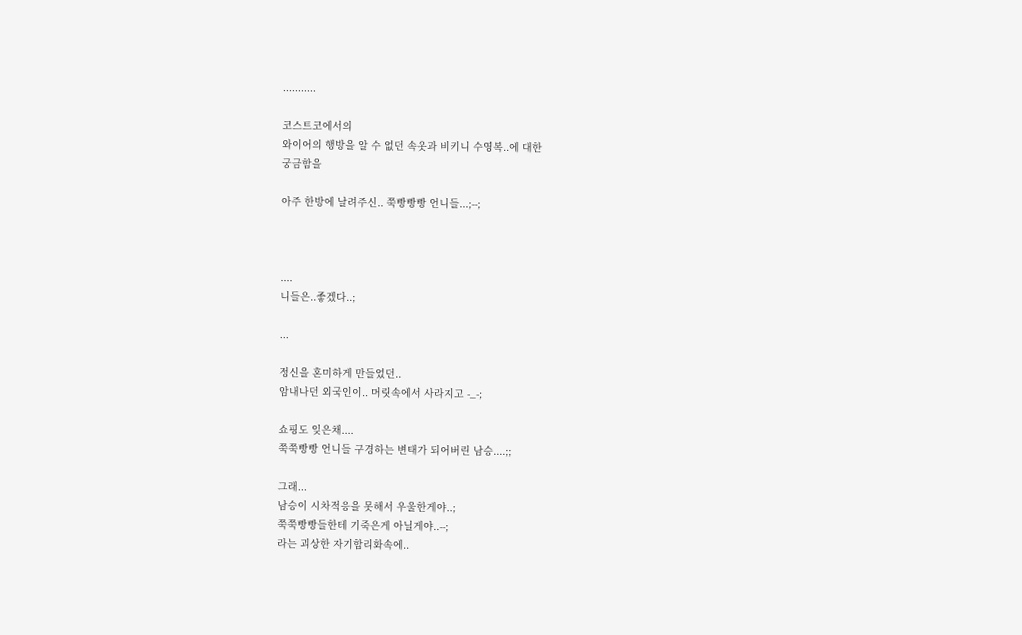...........

코스트코에서의
와이어의 행방을 알 수 없던 속옷과 비키니 수영복..에 대한
궁금함을

아주 한방에 날려주신.. 쭉빵빵빵 언니들...;--;



....
니들은..좋겠다..;

...

정신을 혼미하게 만들었던..
암내나던 외국인이.. 머릿속에서 사라지고 -_-;

쇼핑도 잊은채....
쭉쭉빵빵 언니들 구경하는 변태가 되어버린 남승....;;

그래...
남승이 시차적응을 못해서 우울한게야..;
쭉쭉빵빵들한테 기죽은게 아닐게야..--;
라는 괴상한 자기합리화속에..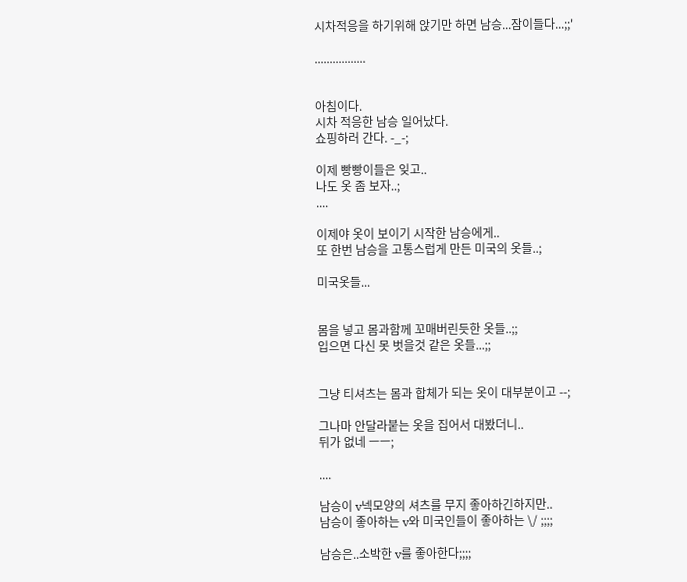시차적응을 하기위해 앉기만 하면 남승...잠이들다...;;'

.................


아침이다.
시차 적응한 남승 일어났다.
쇼핑하러 간다. -_-;

이제 빵빵이들은 잊고..
나도 옷 좀 보자..;
....

이제야 옷이 보이기 시작한 남승에게..
또 한번 남승을 고통스럽게 만든 미국의 옷들..;

미국옷들...


몸을 넣고 몸과함께 꼬매버린듯한 옷들..;;
입으면 다신 못 벗을것 같은 옷들...;;


그냥 티셔츠는 몸과 합체가 되는 옷이 대부분이고 --;

그나마 안달라붙는 옷을 집어서 대봤더니..
뒤가 없네 ㅡㅡ;

....

남승이 v넥모양의 셔츠를 무지 좋아하긴하지만..
남승이 좋아하는 v와 미국인들이 좋아하는 \/ ;;;;

남승은..소박한 v를 좋아한다;;;;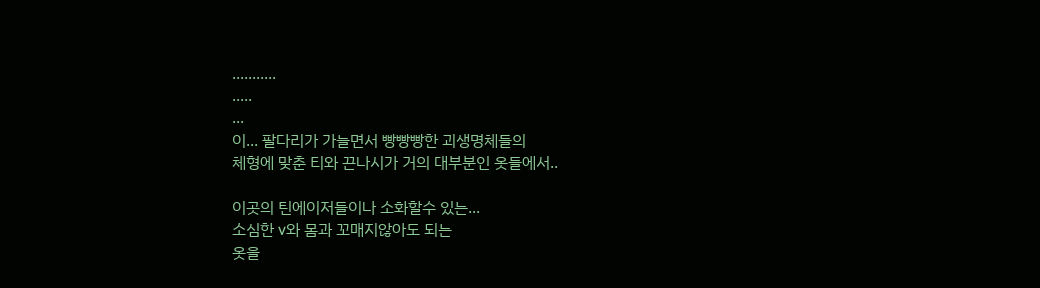...........
.....
...
이... 팔다리가 가늘면서 빵빵빵한 괴생명체들의
체형에 맞춘 티와 끈나시가 거의 대부분인 옷들에서..

이곳의 틴에이저들이나 소화할수 있는...
소심한 v와 몸과 꼬매지않아도 되는
옷을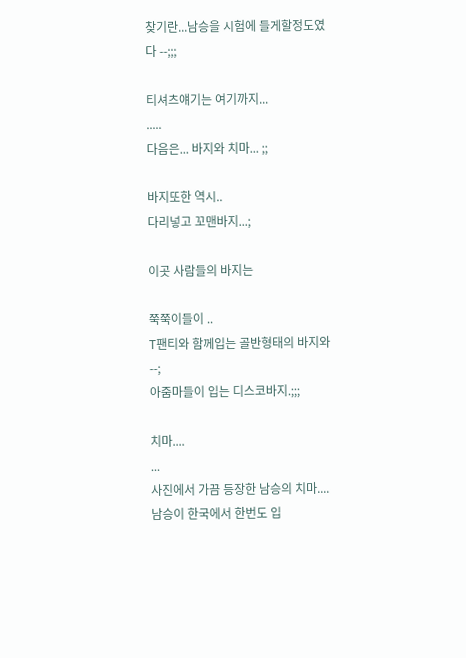찾기란...남승을 시험에 들게할정도였다 --;;;

티셔츠얘기는 여기까지...
.....
다음은... 바지와 치마... ;;

바지또한 역시..
다리넣고 꼬맨바지...;

이곳 사람들의 바지는

쭉쭉이들이 ..
T팬티와 함께입는 골반형태의 바지와 --;
아줌마들이 입는 디스코바지.;;;

치마....
...
사진에서 가끔 등장한 남승의 치마....
남승이 한국에서 한번도 입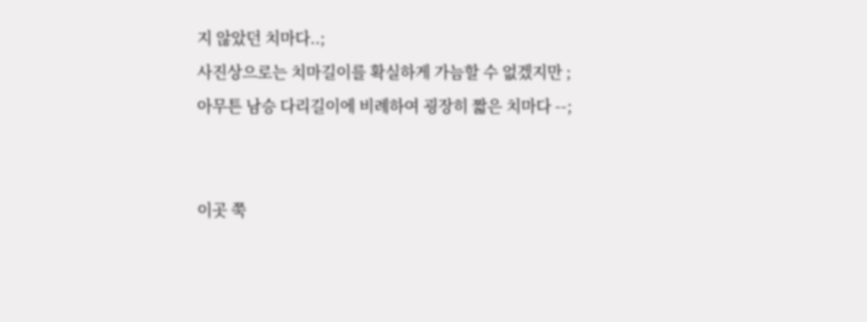지 않았던 치마다..;
사진상으로는 치마길이를 확실하게 가늠할 수 없겠지만 ;
아무튼 남승 다리길이에 비례하여 굉장히 짧은 치마다 --;


이곳 쭉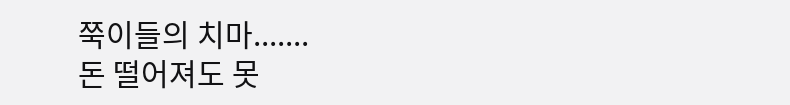쭉이들의 치마.......
돈 떨어져도 못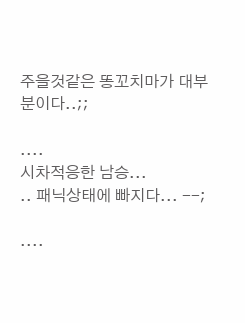주을것같은 똥꼬치마가 대부분이다..;;

....
시차적응한 남승...
.. 패닉상태에 빠지다... --;

....